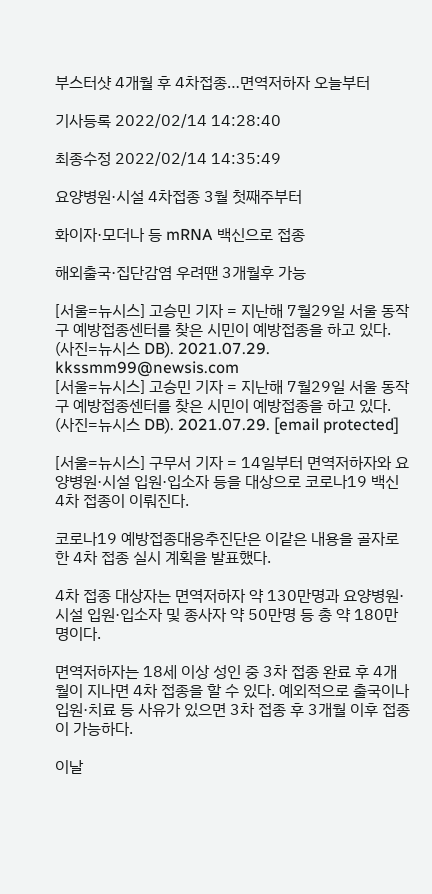부스터샷 4개월 후 4차접종…면역저하자 오늘부터

기사등록 2022/02/14 14:28:40

최종수정 2022/02/14 14:35:49

요양병원·시설 4차접종 3월 첫째주부터

화이자·모더나 등 mRNA 백신으로 접종

해외출국·집단감염 우려땐 3개월후 가능

[서울=뉴시스] 고승민 기자 = 지난해 7월29일 서울 동작구 예방접종센터를 찾은 시민이 예방접종을 하고 있다. (사진=뉴시스 DB). 2021.07.29. kkssmm99@newsis.com
[서울=뉴시스] 고승민 기자 = 지난해 7월29일 서울 동작구 예방접종센터를 찾은 시민이 예방접종을 하고 있다. (사진=뉴시스 DB). 2021.07.29. [email protected]

[서울=뉴시스] 구무서 기자 = 14일부터 면역저하자와 요양병원·시설 입원·입소자 등을 대상으로 코로나19 백신 4차 접종이 이뤄진다.

코로나19 예방접종대응추진단은 이같은 내용을 골자로 한 4차 접종 실시 계획을 발표했다.

4차 접종 대상자는 면역저하자 약 130만명과 요양병원·시설 입원·입소자 및 종사자 약 50만명 등 총 약 180만명이다.

면역저하자는 18세 이상 성인 중 3차 접종 완료 후 4개월이 지나면 4차 접종을 할 수 있다. 예외적으로 출국이나 입원·치료 등 사유가 있으면 3차 접종 후 3개월 이후 접종이 가능하다.

이날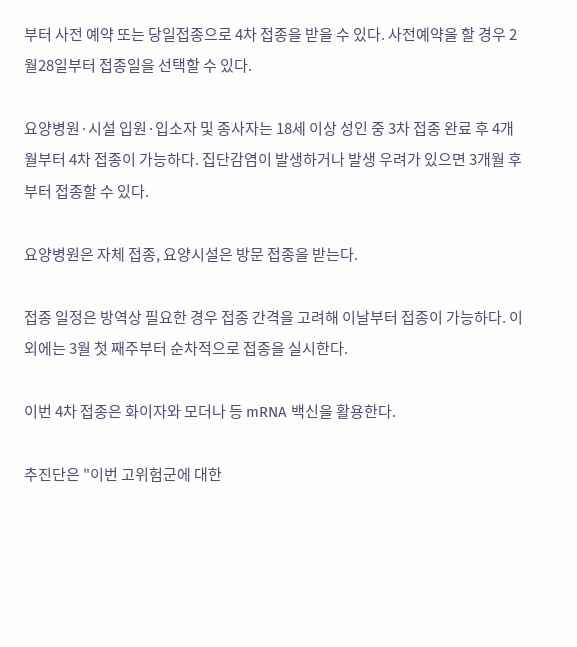부터 사전 예약 또는 당일접종으로 4차 접종을 받을 수 있다. 사전예약을 할 경우 2월28일부터 접종일을 선택할 수 있다.

요양병원·시설 입원·입소자 및 종사자는 18세 이상 성인 중 3차 접종 완료 후 4개월부터 4차 접종이 가능하다. 집단감염이 발생하거나 발생 우려가 있으면 3개월 후부터 접종할 수 있다.

요양병원은 자체 접종, 요양시설은 방문 접종을 받는다.

접종 일정은 방역상 필요한 경우 접종 간격을 고려해 이날부터 접종이 가능하다. 이 외에는 3월 첫 째주부터 순차적으로 접종을 실시한다.

이번 4차 접종은 화이자와 모더나 등 mRNA 백신을 활용한다.

추진단은 "이번 고위험군에 대한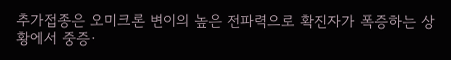추가접종은 오미크론 변이의 높은 전파력으로 확진자가 폭증하는 상황에서 중증·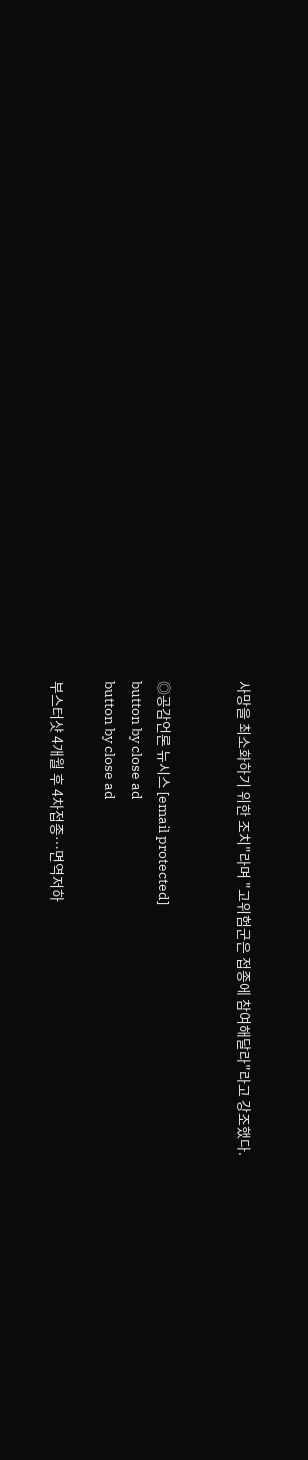사망을 최소화하기 위한 조치"라며 "고위험군은 접종에 참여해달라"라고 강조했다.


◎공감언론 뉴시스 [email protected]
button by close ad
button by close ad

부스터샷 4개월 후 4차접종…면역저하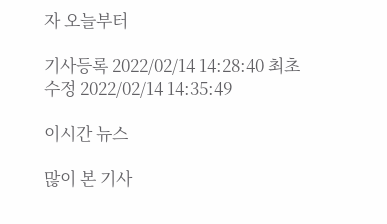자 오늘부터

기사등록 2022/02/14 14:28:40 최초수정 2022/02/14 14:35:49

이시간 뉴스

많이 본 기사